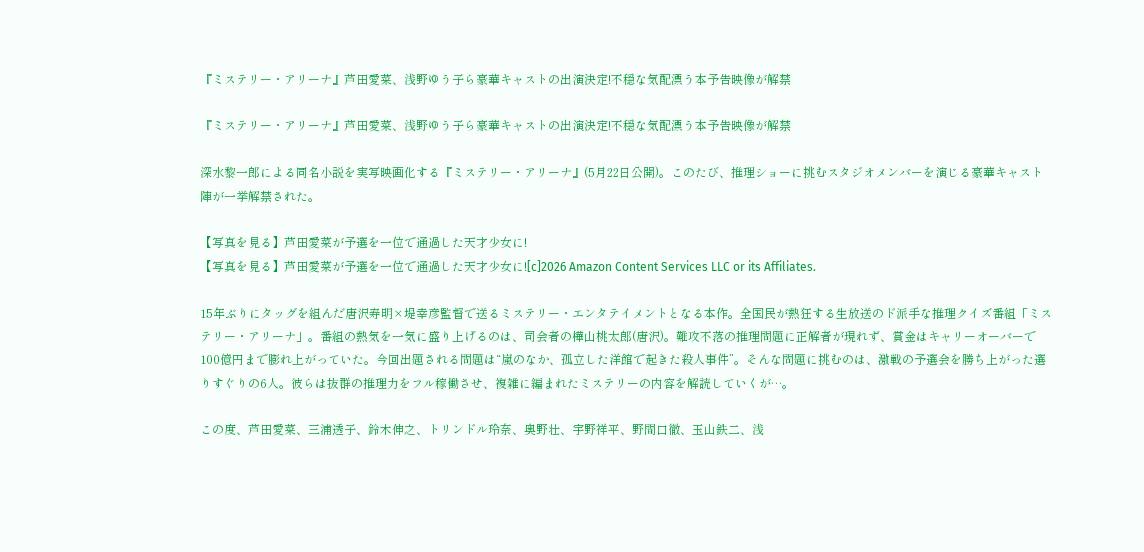『ミステリー・アリーナ』芦田愛菜、浅野ゆう子ら豪華キャストの出演決定!不穏な気配漂う本予告映像が解禁

『ミステリー・アリーナ』芦田愛菜、浅野ゆう子ら豪華キャストの出演決定!不穏な気配漂う本予告映像が解禁

深水黎一郎による同名小説を実写映画化する『ミステリー・アリーナ』(5月22日公開)。このたび、推理ショーに挑むスタジオメンバーを演じる豪華キャスト陣が一挙解禁された。

【写真を見る】芦田愛菜が予選を一位で通過した天才少女に!
【写真を見る】芦田愛菜が予選を一位で通過した天才少女に![c]2026 Amazon Content Services LLC or its Affiliates.

15年ぶりにタッグを組んだ唐沢寿明×堤幸彦監督で送るミステリー・エンタテイメントとなる本作。全国民が熱狂する生放送のド派手な推理クイズ番組「ミステリー・アリーナ」。番組の熱気を一気に盛り上げるのは、司会者の樺山桃太郎(唐沢)。難攻不落の推理問題に正解者が現れず、賞金はキャリーオーバーで100億円まで膨れ上がっていた。今回出題される問題は“嵐のなか、孤立した洋館で起きた殺人事件”。そんな問題に挑むのは、激戦の予選会を勝ち上がった選りすぐりの6人。彼らは抜群の推理力をフル稼働させ、複雑に編まれたミステリーの内容を解読していくが…。

この度、芦田愛菜、三浦透子、鈴木伸之、トリンドル玲奈、奥野壮、宇野祥平、野間口徹、玉山鉄二、浅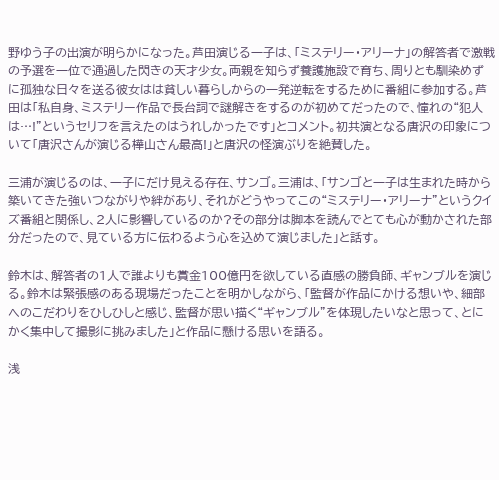野ゆう子の出演が明らかになった。芦田演じる一子は、「ミステリー・アリーナ」の解答者で激戦の予選を一位で通過した閃きの天才少女。両親を知らず養護施設で育ち、周りとも馴染めずに孤独な日々を送る彼女はは貧しい暮らしからの一発逆転をするために番組に参加する。芦田は「私自身、ミステリー作品で長台詞で謎解きをするのが初めてだったので、憧れの“犯人は…!”というセリフを言えたのはうれしかったです」とコメント。初共演となる唐沢の印象について「唐沢さんが演じる樺山さん最高!」と唐沢の怪演ぶりを絶賛した。

三浦が演じるのは、一子にだけ見える存在、サンゴ。三浦は、「サンゴと一子は生まれた時から築いてきた強いつながりや絆があり、それがどうやってこの“ミステリー・アリーナ”というクイズ番組と関係し、2人に影響しているのか?その部分は脚本を読んでとても心が動かされた部分だったので、見ている方に伝わるよう心を込めて演じました」と話す。

鈴木は、解答者の1人で誰よりも賞金100億円を欲している直感の勝負師、ギャンブルを演じる。鈴木は緊張感のある現場だったことを明かしながら、「監督が作品にかける想いや、細部へのこだわりをひしひしと感じ、監督が思い描く“ギャンブル”を体現したいなと思って、とにかく集中して撮影に挑みました」と作品に懸ける思いを語る。

浅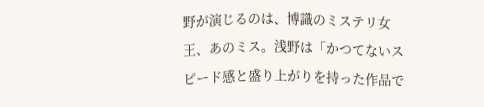野が演じるのは、博識のミステリ女王、あのミス。浅野は「かつてないスピード感と盛り上がりを持った作品で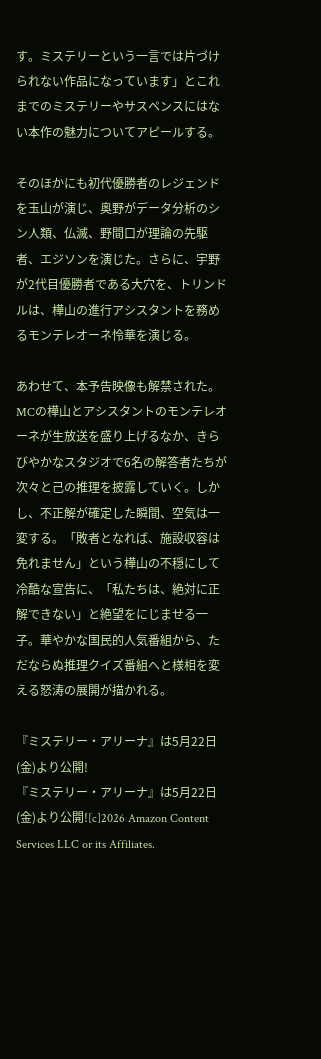す。ミステリーという一言では片づけられない作品になっています」とこれまでのミステリーやサスペンスにはない本作の魅力についてアピールする。

そのほかにも初代優勝者のレジェンドを玉山が演じ、奥野がデータ分析のシン人類、仏滅、野間口が理論の先駆者、エジソンを演じた。さらに、宇野が2代目優勝者である大穴を、トリンドルは、樺山の進行アシスタントを務めるモンテレオーネ怜華を演じる。

あわせて、本予告映像も解禁された。MCの樺山とアシスタントのモンテレオーネが生放送を盛り上げるなか、きらびやかなスタジオで6名の解答者たちが次々と己の推理を披露していく。しかし、不正解が確定した瞬間、空気は一変する。「敗者となれば、施設収容は免れません」という樺山の不穏にして冷酷な宣告に、「私たちは、絶対に正解できない」と絶望をにじませる一子。華やかな国民的人気番組から、ただならぬ推理クイズ番組へと様相を変える怒涛の展開が描かれる。

『ミステリー・アリーナ』は5月22日(金)より公開!
『ミステリー・アリーナ』は5月22日(金)より公開![c]2026 Amazon Content Services LLC or its Affiliates.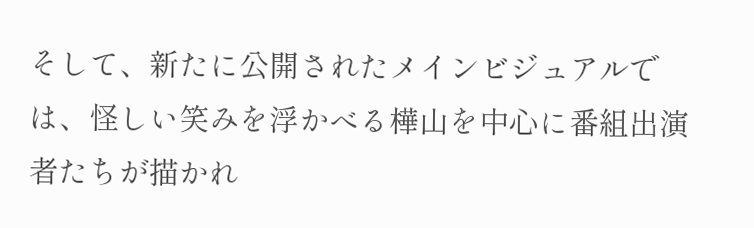そして、新たに公開されたメインビジュアルでは、怪しい笑みを浮かべる樺山を中心に番組出演者たちが描かれ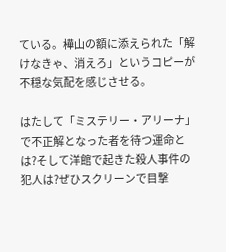ている。樺山の額に添えられた「解けなきゃ、消えろ」というコピーが不穏な気配を感じさせる。

はたして「ミステリー・アリーナ」で不正解となった者を待つ運命とは?そして洋館で起きた殺人事件の犯人は?ぜひスクリーンで目撃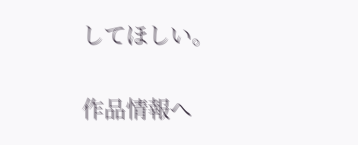してほしい。

作品情報へ